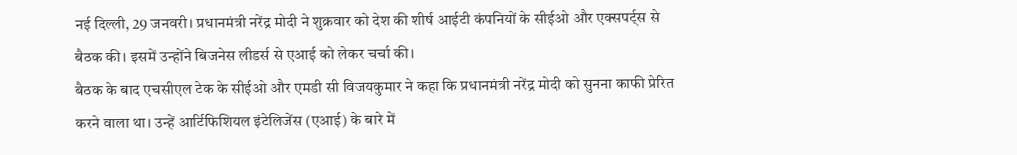नई दिल्ली, 29 जनवरी। प्रधानमंत्री नरेंद्र मोदी ने शुक्रवार को देश की शीर्ष आईटी कंपनियों के सीईओ और एक्सपर्ट्स से बैठक की। इसमें उन्होंने बिजनेस लीडर्स से एआई को लेकर चर्चा की।
बैठक के बाद एचसीएल टेक के सीईओ और एमडी सी विजयकुमार ने कहा कि प्रधानमंत्री नरेंद्र मोदी को सुनना काफी प्रेरित करने वाला था। उन्हें आर्टिफिशियल इंटेलिजेंस (एआई) के बारे में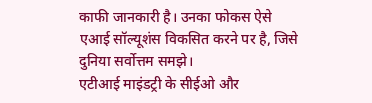काफी जानकारी है। उनका फोकस ऐसे एआई सॉल्यूशंस विकसित करने पर है, जिसे दुनिया सर्वोत्तम समझे।
एटीआई माइंडट्री के सीईओ और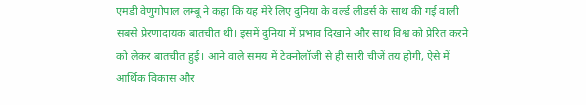एमडी वेणुगोपाल लम्बू ने कहा कि यह मेरे लिए दुनिया के वर्ल्ड लीडर्स के साथ की गई वाली सबसे प्रेरणादायक बातचीत थी। इसमें दुनिया में प्रभाव दिखाने और साथ विश्व को प्रेरित करने को लेकर बातचीत हुई। आने वाले समय में टेक्नोलॉजी से ही सारी चीजें तय होगी, ऐसे में आर्थिक विकास और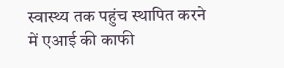स्वास्थ्य तक पहुंच स्थापित करने में एआई की काफी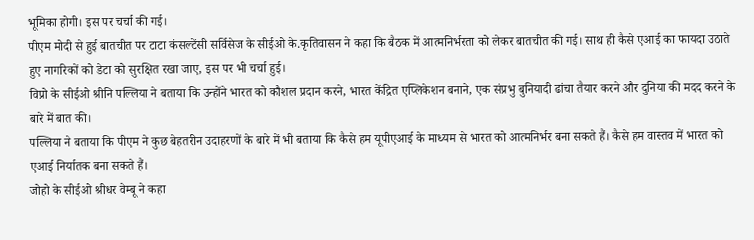भूमिका होगी। इस पर चर्चा की गई।
पीएम मोदी से हुई बातचीत पर टाटा कंसल्टेंसी सर्विसेज के सीईओ के.कृतिवासन ने कहा कि बैठक में आत्मनिर्भरता को लेकर बातचीत की गई। साथ ही कैसे एआई का फायदा उठाते हुए नागरिकों को डेटा को सुरक्षित रखा जाए, इस पर भी चर्चा हुई।
विप्रो के सीईओ श्रीनि पल्लिया ने बताया कि उन्होंने भारत को कौशल प्रदान करने, भारत केंद्रित एप्लिकेशन बनाने, एक संप्रभु बुनियादी ढांचा तैयार करने और दुनिया की मदद करने के बारे में बात की।
पल्लिया ने बताया कि पीएम ने कुछ बेहतरीन उदाहरणों के बारे में भी बताया कि कैसे हम यूपीएआई के माध्यम से भारत को आत्मनिर्भर बना सकते हैं। कैसे हम वास्तव में भारत को एआई निर्यातक बना सकते हैं।
जोहो के सीईओ श्रीधर वेम्बू ने कहा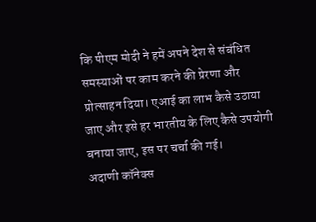कि पीएम मोदी ने हमें अपने देश से संबंधित समस्याओं पर काम करने की प्रेरणा और प्रोत्साहन दिया। एआई का लाभ कैसे उठाया जाए और इसे हर भारतीय के लिए कैसे उपयोगी बनाया जाए, इस पर चर्चा की गई।
अदाणी कॉनेक्स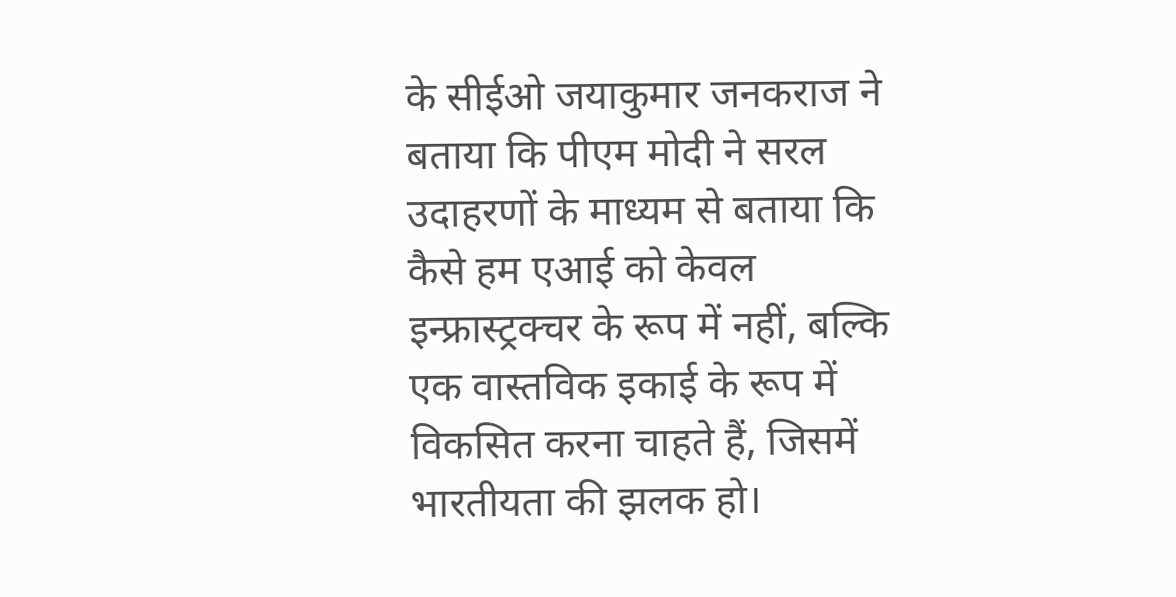के सीईओ जयाकुमार जनकराज ने बताया कि पीएम मोदी ने सरल उदाहरणों के माध्यम से बताया कि कैसे हम एआई को केवल इन्फ्रास्ट्रक्चर के रूप में नहीं, बल्कि एक वास्तविक इकाई के रूप में विकसित करना चाहते हैं, जिसमें भारतीयता की झलक हो।